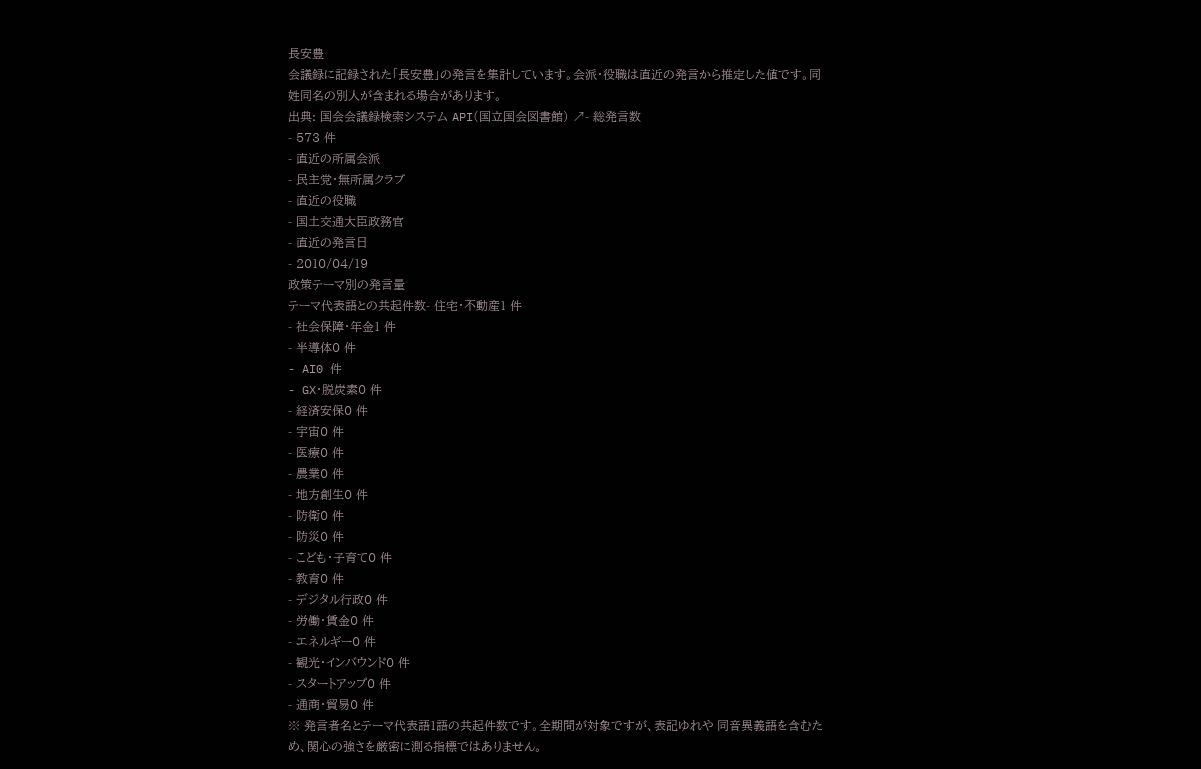長安豊
会議録に記録された「長安豊」の発言を集計しています。会派・役職は直近の発言から推定した値です。同姓同名の別人が含まれる場合があります。
出典: 国会会議録検索システム API(国立国会図書館) ↗- 総発言数
- 573 件
- 直近の所属会派
- 民主党・無所属クラブ
- 直近の役職
- 国土交通大臣政務官
- 直近の発言日
- 2010/04/19
政策テーマ別の発言量
テーマ代表語との共起件数- 住宅・不動産1 件
- 社会保障・年金1 件
- 半導体0 件
- AI0 件
- GX・脱炭素0 件
- 経済安保0 件
- 宇宙0 件
- 医療0 件
- 農業0 件
- 地方創生0 件
- 防衛0 件
- 防災0 件
- こども・子育て0 件
- 教育0 件
- デジタル行政0 件
- 労働・賃金0 件
- エネルギー0 件
- 観光・インバウンド0 件
- スタートアップ0 件
- 通商・貿易0 件
※ 発言者名とテーマ代表語1語の共起件数です。全期間が対象ですが、表記ゆれや 同音異義語を含むため、関心の強さを厳密に測る指標ではありません。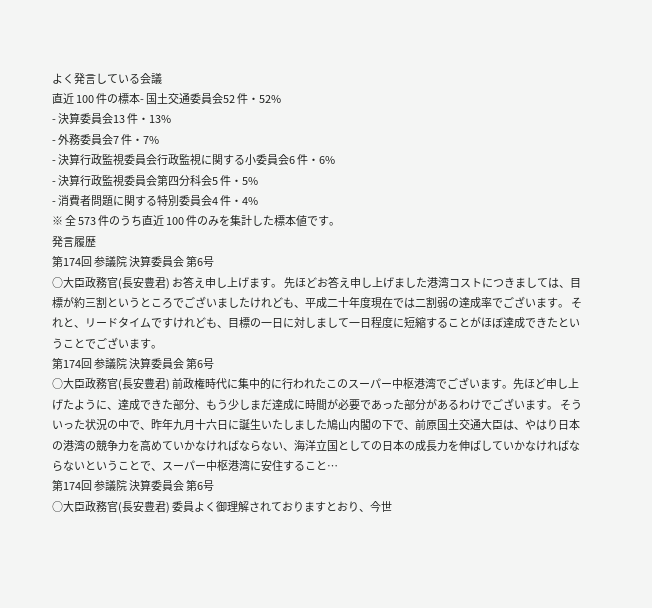よく発言している会議
直近 100 件の標本- 国土交通委員会52 件・52%
- 決算委員会13 件・13%
- 外務委員会7 件・7%
- 決算行政監視委員会行政監視に関する小委員会6 件・6%
- 決算行政監視委員会第四分科会5 件・5%
- 消費者問題に関する特別委員会4 件・4%
※ 全 573 件のうち直近 100 件のみを集計した標本値です。
発言履歴
第174回 参議院 決算委員会 第6号
○大臣政務官(長安豊君) お答え申し上げます。 先ほどお答え申し上げました港湾コストにつきましては、目標が約三割というところでございましたけれども、平成二十年度現在では二割弱の達成率でございます。 それと、リードタイムですけれども、目標の一日に対しまして一日程度に短縮することがほぼ達成できたということでございます。
第174回 参議院 決算委員会 第6号
○大臣政務官(長安豊君) 前政権時代に集中的に行われたこのスーパー中枢港湾でございます。先ほど申し上げたように、達成できた部分、もう少しまだ達成に時間が必要であった部分があるわけでございます。 そういった状況の中で、昨年九月十六日に誕生いたしました鳩山内閣の下で、前原国土交通大臣は、やはり日本の港湾の競争力を高めていかなければならない、海洋立国としての日本の成長力を伸ばしていかなければならないということで、スーパー中枢港湾に安住すること…
第174回 参議院 決算委員会 第6号
○大臣政務官(長安豊君) 委員よく御理解されておりますとおり、今世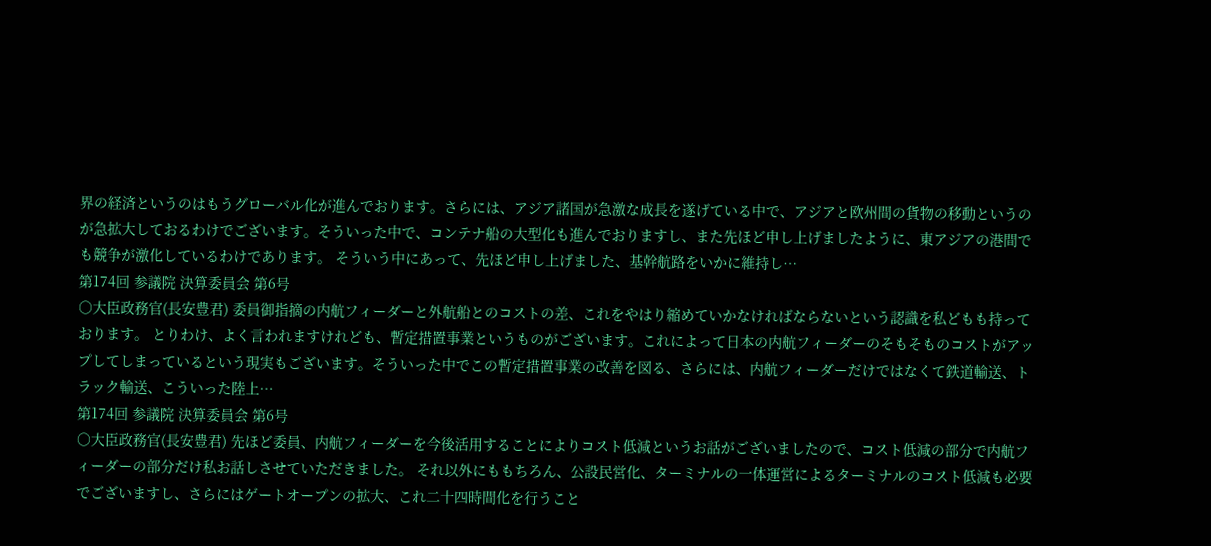界の経済というのはもうグローバル化が進んでおります。さらには、アジア諸国が急激な成長を遂げている中で、アジアと欧州間の貨物の移動というのが急拡大しておるわけでございます。そういった中で、コンテナ船の大型化も進んでおりますし、また先ほど申し上げましたように、東アジアの港間でも競争が激化しているわけであります。 そういう中にあって、先ほど申し上げました、基幹航路をいかに維持し…
第174回 参議院 決算委員会 第6号
○大臣政務官(長安豊君) 委員御指摘の内航フィーダーと外航船とのコストの差、これをやはり縮めていかなければならないという認識を私どもも持っております。 とりわけ、よく言われますけれども、暫定措置事業というものがございます。これによって日本の内航フィーダーのそもそものコストがアップしてしまっているという現実もございます。そういった中でこの暫定措置事業の改善を図る、さらには、内航フィーダーだけではなくて鉄道輸送、トラック輸送、こういった陸上…
第174回 参議院 決算委員会 第6号
○大臣政務官(長安豊君) 先ほど委員、内航フィーダーを今後活用することによりコスト低減というお話がございましたので、コスト低減の部分で内航フィーダーの部分だけ私お話しさせていただきました。 それ以外にももちろん、公設民営化、ターミナルの一体運営によるターミナルのコスト低減も必要でございますし、さらにはゲートオープンの拡大、これ二十四時間化を行うこと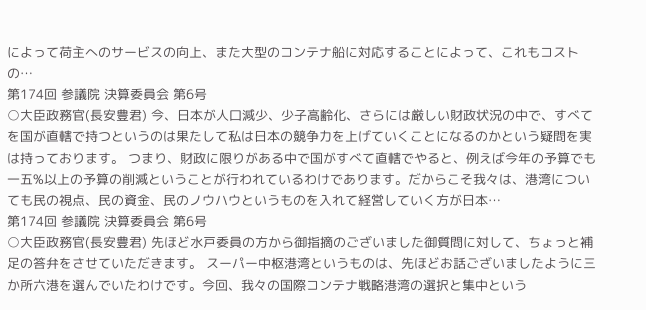によって荷主へのサービスの向上、また大型のコンテナ船に対応することによって、これもコストの…
第174回 参議院 決算委員会 第6号
○大臣政務官(長安豊君) 今、日本が人口減少、少子高齢化、さらには厳しい財政状況の中で、すべてを国が直轄で持つというのは果たして私は日本の競争力を上げていくことになるのかという疑問を実は持っております。 つまり、財政に限りがある中で国がすべて直轄でやると、例えば今年の予算でも一五%以上の予算の削減ということが行われているわけであります。だからこそ我々は、港湾についても民の視点、民の資金、民のノウハウというものを入れて経営していく方が日本…
第174回 参議院 決算委員会 第6号
○大臣政務官(長安豊君) 先ほど水戸委員の方から御指摘のございました御質問に対して、ちょっと補足の答弁をさせていただきます。 スーパー中枢港湾というものは、先ほどお話ございましたように三か所六港を選んでいたわけです。今回、我々の国際コンテナ戦略港湾の選択と集中という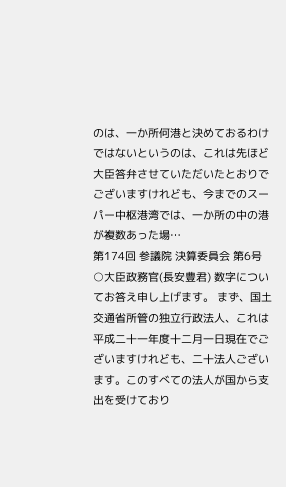のは、一か所何港と決めておるわけではないというのは、これは先ほど大臣答弁させていただいたとおりでございますけれども、今までのスーパー中枢港湾では、一か所の中の港が複数あった場…
第174回 参議院 決算委員会 第6号
○大臣政務官(長安豊君) 数字についてお答え申し上げます。 まず、国土交通省所管の独立行政法人、これは平成二十一年度十二月一日現在でございますけれども、二十法人ございます。このすべての法人が国から支出を受けており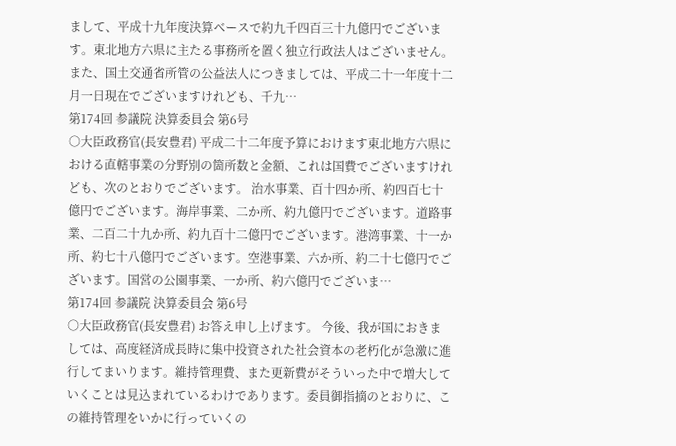まして、平成十九年度決算ベースで約九千四百三十九億円でございます。東北地方六県に主たる事務所を置く独立行政法人はございません。 また、国土交通省所管の公益法人につきましては、平成二十一年度十二月一日現在でございますけれども、千九…
第174回 参議院 決算委員会 第6号
○大臣政務官(長安豊君) 平成二十二年度予算におけます東北地方六県における直轄事業の分野別の箇所数と金額、これは国費でございますけれども、次のとおりでございます。 治水事業、百十四か所、約四百七十億円でございます。海岸事業、二か所、約九億円でございます。道路事業、二百二十九か所、約九百十二億円でございます。港湾事業、十一か所、約七十八億円でございます。空港事業、六か所、約二十七億円でございます。国営の公園事業、一か所、約六億円でございま…
第174回 参議院 決算委員会 第6号
○大臣政務官(長安豊君) お答え申し上げます。 今後、我が国におきましては、高度経済成長時に集中投資された社会資本の老朽化が急激に進行してまいります。維持管理費、また更新費がそういった中で増大していくことは見込まれているわけであります。委員御指摘のとおりに、この維持管理をいかに行っていくの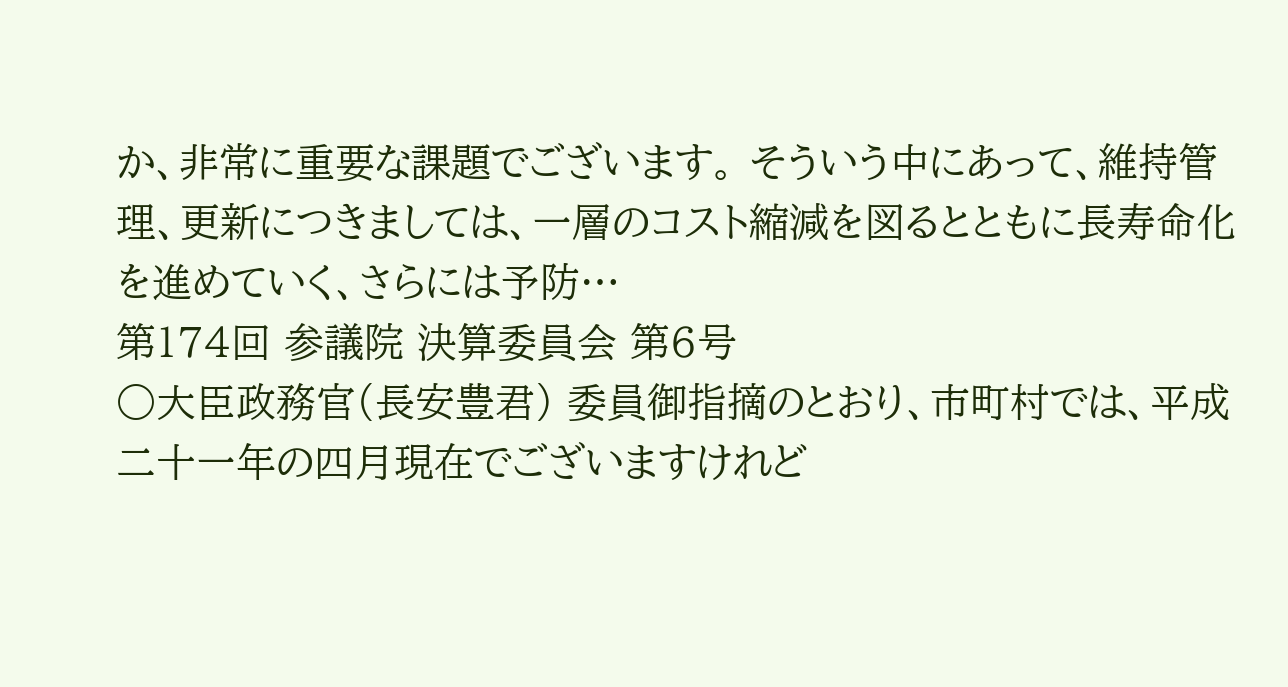か、非常に重要な課題でございます。 そういう中にあって、維持管理、更新につきましては、一層のコスト縮減を図るとともに長寿命化を進めていく、さらには予防…
第174回 参議院 決算委員会 第6号
○大臣政務官(長安豊君) 委員御指摘のとおり、市町村では、平成二十一年の四月現在でございますけれど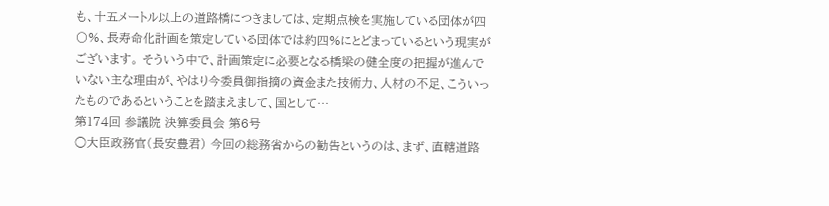も、十五メートル以上の道路橋につきましては、定期点検を実施している団体が四〇%、長寿命化計画を策定している団体では約四%にとどまっているという現実がございます。 そういう中で、計画策定に必要となる橋梁の健全度の把握が進んでいない主な理由が、やはり今委員御指摘の資金また技術力、人材の不足、こういったものであるということを踏まえまして、国として…
第174回 参議院 決算委員会 第6号
○大臣政務官(長安豊君) 今回の総務省からの勧告というのは、まず、直轄道路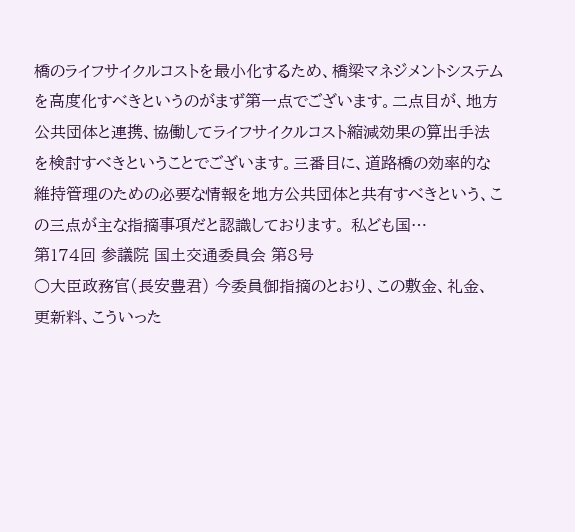橋のライフサイクルコストを最小化するため、橋梁マネジメントシステムを高度化すべきというのがまず第一点でございます。二点目が、地方公共団体と連携、協働してライフサイクルコスト縮減効果の算出手法を検討すべきということでございます。三番目に、道路橋の効率的な維持管理のための必要な情報を地方公共団体と共有すべきという、この三点が主な指摘事項だと認識しております。 私ども国…
第174回 参議院 国土交通委員会 第8号
○大臣政務官(長安豊君) 今委員御指摘のとおり、この敷金、礼金、更新料、こういった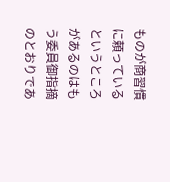ものが商習慣に頼っているというところがあるのはもう委員御指摘のとおりであ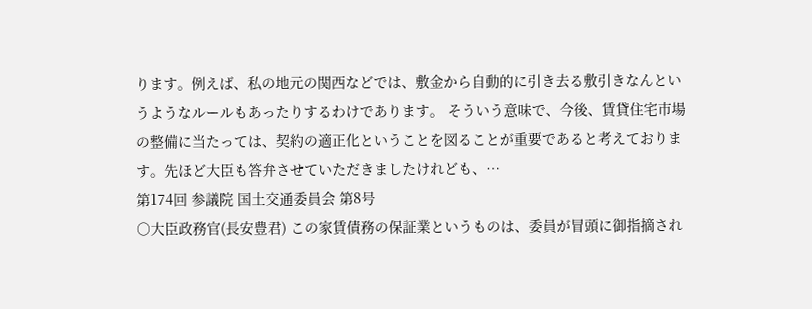ります。例えば、私の地元の関西などでは、敷金から自動的に引き去る敷引きなんというようなルールもあったりするわけであります。 そういう意味で、今後、賃貸住宅市場の整備に当たっては、契約の適正化ということを図ることが重要であると考えております。先ほど大臣も答弁させていただきましたけれども、…
第174回 参議院 国土交通委員会 第8号
○大臣政務官(長安豊君) この家賃債務の保証業というものは、委員が冒頭に御指摘され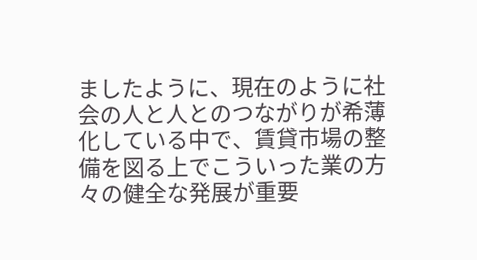ましたように、現在のように社会の人と人とのつながりが希薄化している中で、賃貸市場の整備を図る上でこういった業の方々の健全な発展が重要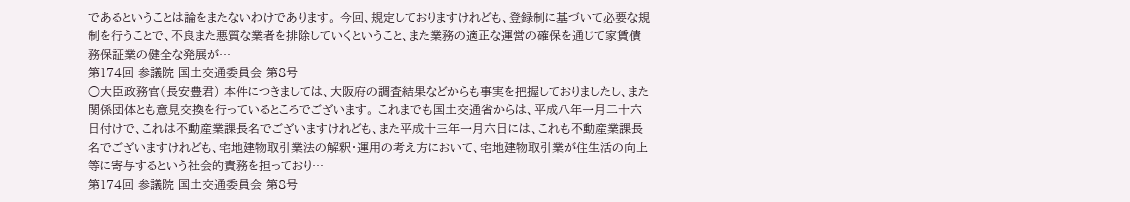であるということは論をまたないわけであります。 今回、規定しておりますけれども、登録制に基づいて必要な規制を行うことで、不良また悪質な業者を排除していくということ、また業務の適正な運営の確保を通じて家賃債務保証業の健全な発展が…
第174回 参議院 国土交通委員会 第8号
○大臣政務官(長安豊君) 本件につきましては、大阪府の調査結果などからも事実を把握しておりましたし、また関係団体とも意見交換を行っているところでございます。 これまでも国土交通省からは、平成八年一月二十六日付けで、これは不動産業課長名でございますけれども、また平成十三年一月六日には、これも不動産業課長名でございますけれども、宅地建物取引業法の解釈・運用の考え方において、宅地建物取引業が住生活の向上等に寄与するという社会的責務を担っており…
第174回 参議院 国土交通委員会 第8号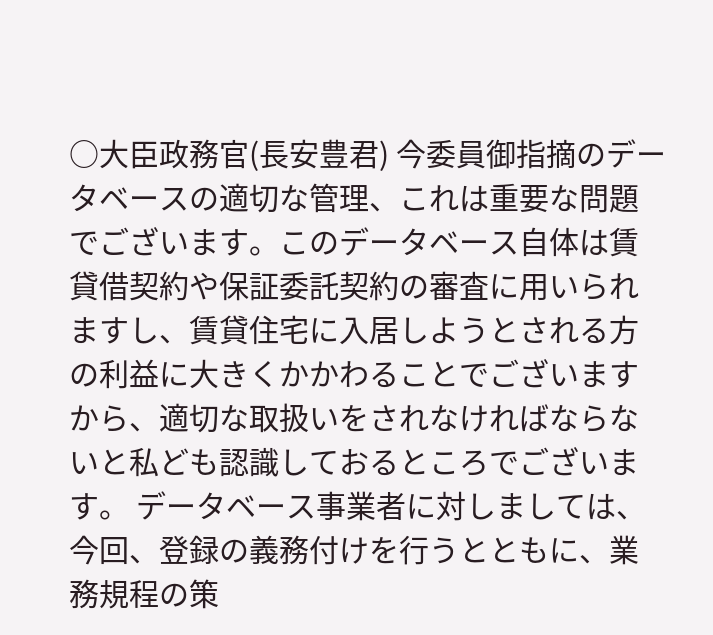○大臣政務官(長安豊君) 今委員御指摘のデータベースの適切な管理、これは重要な問題でございます。このデータベース自体は賃貸借契約や保証委託契約の審査に用いられますし、賃貸住宅に入居しようとされる方の利益に大きくかかわることでございますから、適切な取扱いをされなければならないと私ども認識しておるところでございます。 データベース事業者に対しましては、今回、登録の義務付けを行うとともに、業務規程の策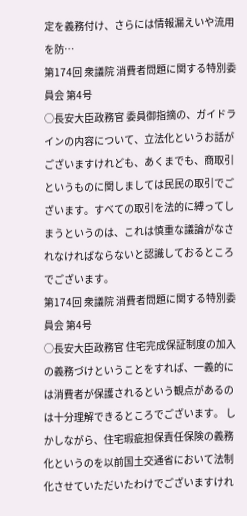定を義務付け、さらには情報漏えいや流用を防…
第174回 衆議院 消費者問題に関する特別委員会 第4号
○長安大臣政務官 委員御指摘の、ガイドラインの内容について、立法化というお話がございますけれども、あくまでも、商取引というものに関しましては民民の取引でございます。すべての取引を法的に縛ってしまうというのは、これは慎重な議論がなされなければならないと認識しておるところでございます。
第174回 衆議院 消費者問題に関する特別委員会 第4号
○長安大臣政務官 住宅完成保証制度の加入の義務づけということをすれば、一義的には消費者が保護されるという観点があるのは十分理解できるところでございます。 しかしながら、住宅瑕疵担保責任保険の義務化というのを以前国土交通省において法制化させていただいたわけでございますけれ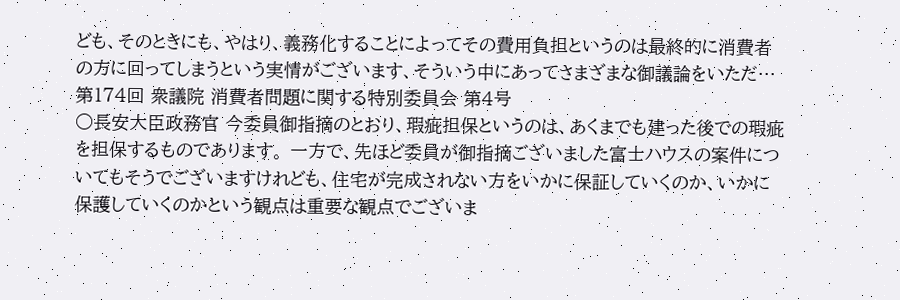ども、そのときにも、やはり、義務化することによってその費用負担というのは最終的に消費者の方に回ってしまうという実情がございます、そういう中にあってさまざまな御議論をいただ…
第174回 衆議院 消費者問題に関する特別委員会 第4号
○長安大臣政務官 今委員御指摘のとおり、瑕疵担保というのは、あくまでも建った後での瑕疵を担保するものであります。 一方で、先ほど委員が御指摘ございました富士ハウスの案件についてもそうでございますけれども、住宅が完成されない方をいかに保証していくのか、いかに保護していくのかという観点は重要な観点でございま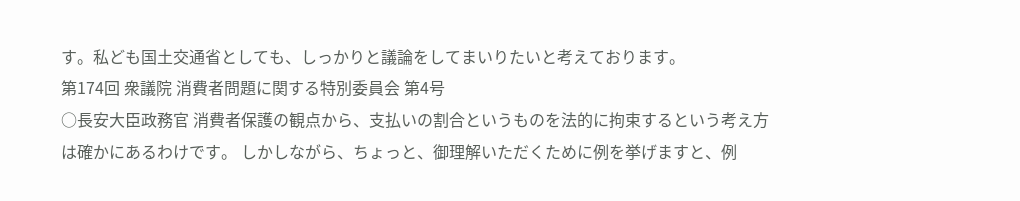す。私ども国土交通省としても、しっかりと議論をしてまいりたいと考えております。
第174回 衆議院 消費者問題に関する特別委員会 第4号
○長安大臣政務官 消費者保護の観点から、支払いの割合というものを法的に拘束するという考え方は確かにあるわけです。 しかしながら、ちょっと、御理解いただくために例を挙げますと、例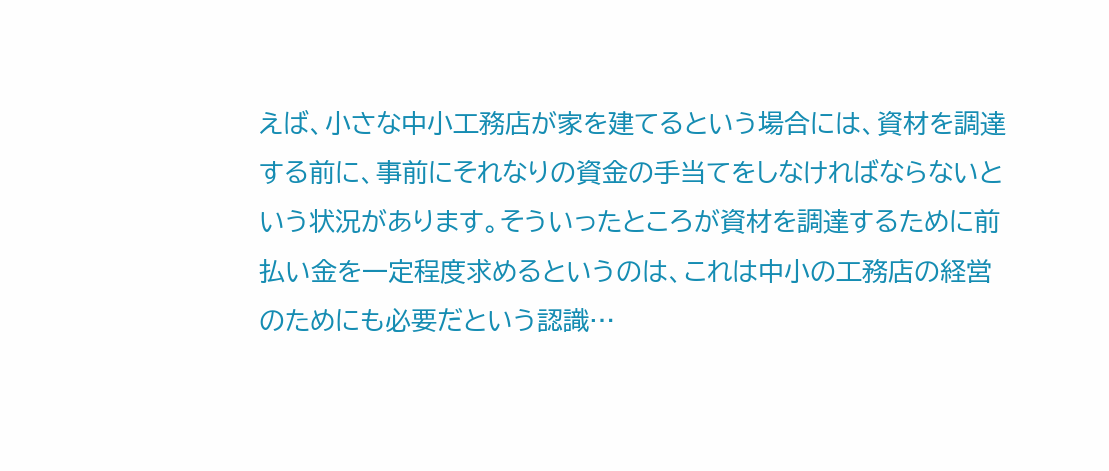えば、小さな中小工務店が家を建てるという場合には、資材を調達する前に、事前にそれなりの資金の手当てをしなければならないという状況があります。そういったところが資材を調達するために前払い金を一定程度求めるというのは、これは中小の工務店の経営のためにも必要だという認識…